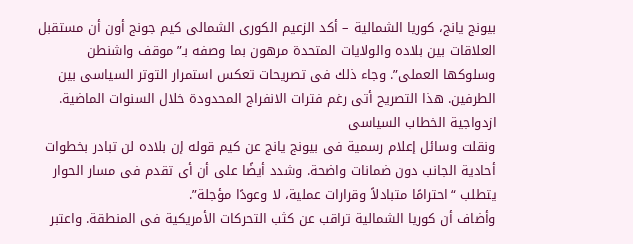بيونج يانج، كوريا الشمالية – أكد الزعيم الكورى الشمالى كيم جونج أون أن مستقبل العلاقات بين بلاده والولايات المتحدة مرهون بما وصفه بـ”موقف واشنطن وسلوكها العملى”. وجاء ذلك فى تصريحات تعكس استمرار التوتر السياسى بين الطرفين. هذا التصريح أتى رغم فترات الانفراج المحدودة خلال السنوات الماضية.
ازدواجية الخطاب السياسى
ونقلت وسائل إعلام رسمية فى بيونج يانج عن كيم قوله إن بلاده لن تبادر بخطوات أحادية الجانب دون ضمانات واضحة. وشدد أيضًا على أن أى تقدم فى مسار الحوار يتطلب “احترامًا متبادلاً وقرارات عملية، لا وعودًا مؤجلة”.
وأضاف أن كوريا الشمالية تراقب عن كثب التحركات الأمريكية فى المنطقة. واعتبر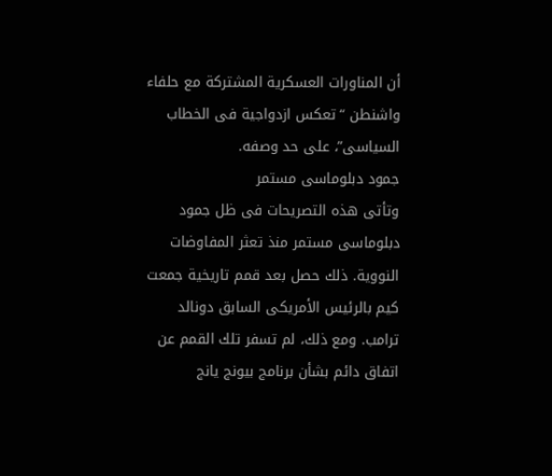أن المناورات العسكرية المشتركة مع حلفاء واشنطن “تعكس ازدواجية فى الخطاب السياسى”، على حد وصفه.
جمود دبلوماسى مستمر
وتأتى هذه التصريحات فى ظل جمود دبلوماسى مستمر منذ تعثر المفاوضات النووية. ذلك حصل بعد قمم تاريخية جمعت كيم بالرئيس الأمريكى السابق دونالد ترامب. ومع ذلك، لم تسفر تلك القمم عن اتفاق دائم بشأن برنامج بيونج يانج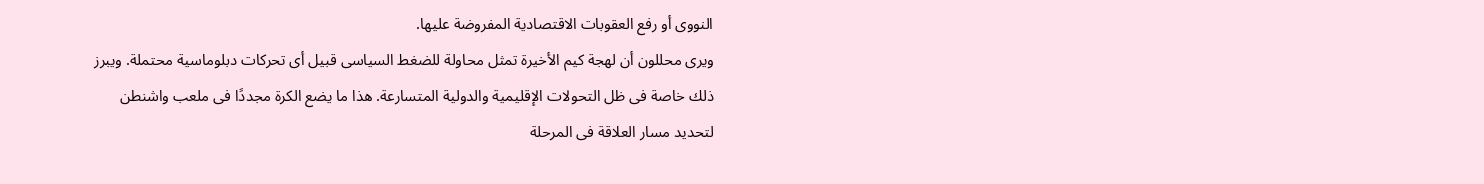النووى أو رفع العقوبات الاقتصادية المفروضة عليها.
ويرى محللون أن لهجة كيم الأخيرة تمثل محاولة للضغط السياسى قبيل أى تحركات دبلوماسية محتملة. ويبرز ذلك خاصة فى ظل التحولات الإقليمية والدولية المتسارعة. هذا ما يضع الكرة مجددًا فى ملعب واشنطن لتحديد مسار العلاقة فى المرحلة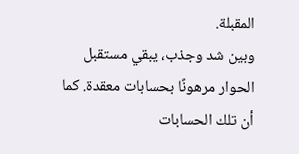المقبلة.
وبين شد وجذب، يبقي مستقبل الحوار مرهونًا بحسابات معقدة. كما أن تلك الحسابات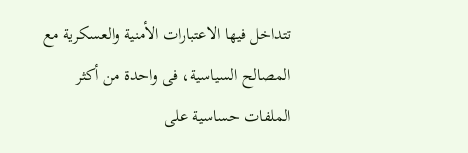تتداخل فيها الاعتبارات الأمنية والعسكرية مع المصالح السياسية، فى واحدة من أكثر الملفات حساسية على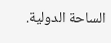الساحة الدولية.